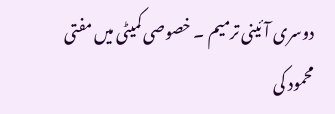دوسری آئینی ترمیم ۔ خصوصی کمیٹی میں مفتی محمود کی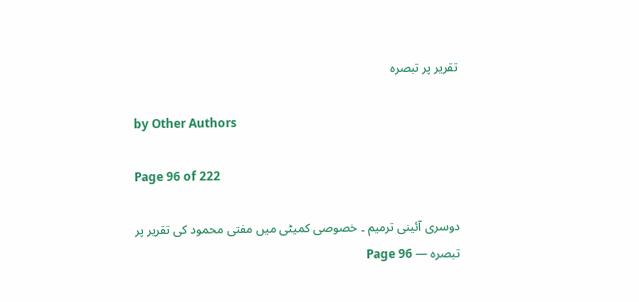تقریر پر تبصرہ

by Other Authors

Page 96 of 222

دوسری آئینی ترمیم ۔ خصوصی کمیٹی میں مفتی محمود کی تقریر پر تبصرہ — Page 96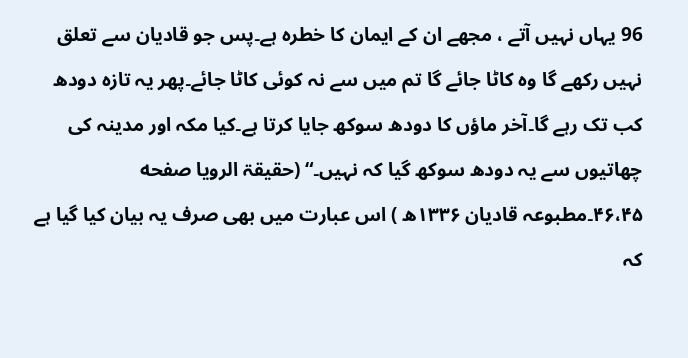96 یہاں نہیں آتے ، مجھے ان کے ایمان کا خطرہ ہے۔پس جو قادیان سے تعلق نہیں رکھے گا وہ کاٹا جائے گا تم میں سے نہ کوئی کاٹا جائے۔پھر یہ تازہ دودھ کب تک رہے گا۔آخر ماؤں کا دودھ سوکھ جایا کرتا ہے۔کیا مکہ اور مدینہ کی چھاتیوں سے یہ دودھ سوکھ گیا کہ نہیں۔“ (حقیقۃ الرویا صفحه ۴۶،۴۵۔مطبوعہ قادیان ۱۳۳۶ھ ) اس عبارت میں بھی صرف یہ بیان کیا گیا ہے کہ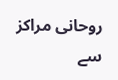روحانی مراکز سے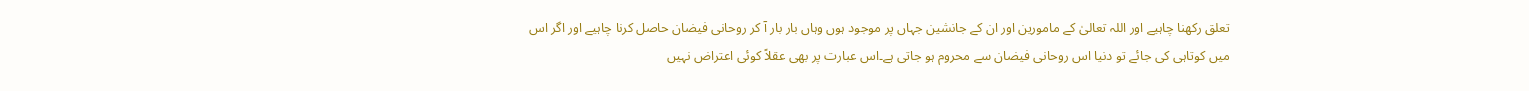تعلق رکھنا چاہیے اور اللہ تعالیٰ کے مامورین اور ان کے جانشین جہاں پر موجود ہوں وہاں بار بار آ کر روحانی فیضان حاصل کرنا چاہیے اور اگر اس میں کوتاہی کی جائے تو دنیا اس روحانی فیضان سے محروم ہو جاتی ہے۔اس عبارت پر بھی عقلاً کوئی اعتراض نہیں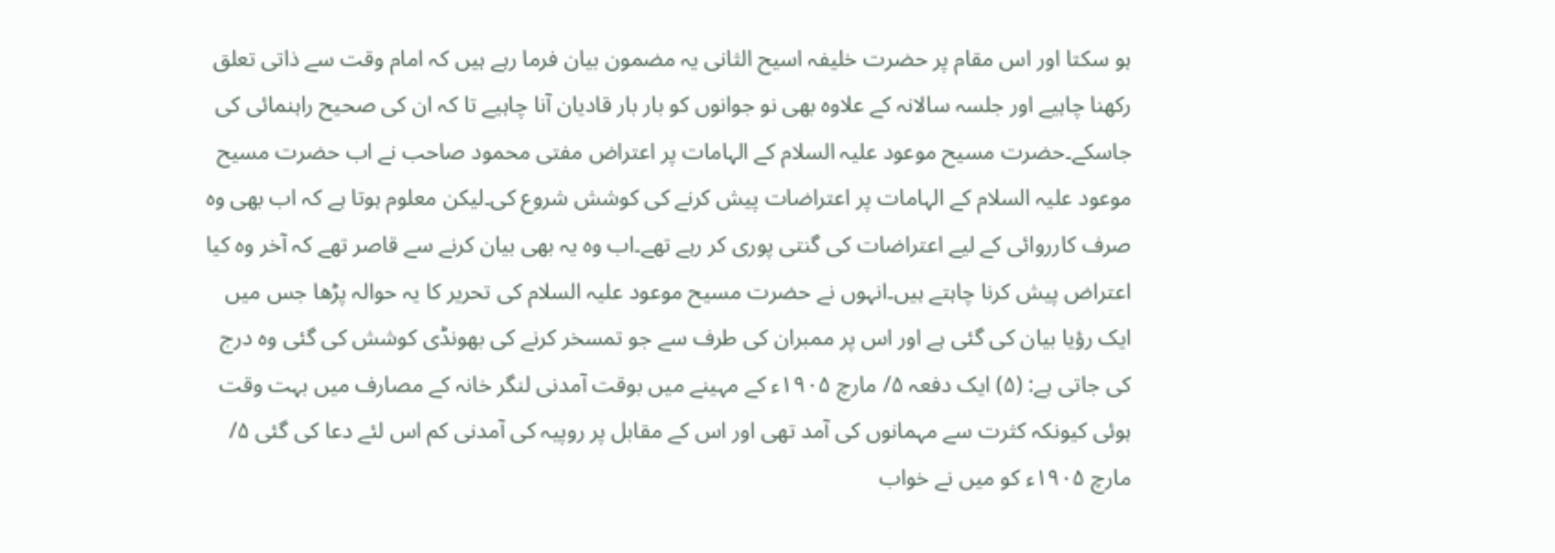ہو سکتا اور اس مقام پر حضرت خلیفہ اسیح الثانی یہ مضمون بیان فرما رہے ہیں کہ امام وقت سے ذاتی تعلق رکھنا چاہیے اور جلسہ سالانہ کے علاوہ بھی نو جوانوں کو بار بار قادیان آنا چاہیے تا کہ ان کی صحیح راہنمائی کی جاسکے۔حضرت مسیح موعود علیہ السلام کے الہامات پر اعتراض مفتی محمود صاحب نے اب حضرت مسیح موعود علیہ السلام کے الہامات پر اعتراضات پیش کرنے کی کوشش شروع کی۔لیکن معلوم ہوتا ہے کہ اب بھی وہ صرف کارروائی کے لیے اعتراضات کی گنتی پوری کر رہے تھے۔اب وہ یہ بھی بیان کرنے سے قاصر تھے کہ آخر وہ کیا اعتراض پیش کرنا چاہتے ہیں۔انہوں نے حضرت مسیح موعود علیہ السلام کی تحریر کا یہ حوالہ پڑھا جس میں ایک رؤیا بیان کی گئی ہے اور اس پر ممبران کی طرف سے جو تمسخر کرنے کی بھونڈی کوشش کی گئی وہ درج کی جاتی ہے: (۵) ایک دفعہ ۵/ مارچ ۱۹۰۵ء کے مہینے میں بوقت آمدنی لنگر خانہ کے مصارف میں بہت وقت ہوئی کیونکہ کثرت سے مہمانوں کی آمد تھی اور اس کے مقابل پر روپیہ کی آمدنی کم اس لئے دعا کی گئی ۵/ مارچ ۱۹۰۵ء کو میں نے خواب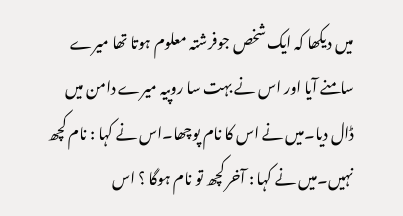میں دیکھا کہ ایک شخص جوفرشتہ معلوم ہوتا تھا میرے سامنے آیا اور اس نے بہت سا روپیہ میرے دامن میں ڈال دیا۔میں نے اس کا نام پوچھا۔اس نے کہا : نام کچھ نہیں۔میں نے کہا : آخر کچھ تو نام ہوگا ؟ اس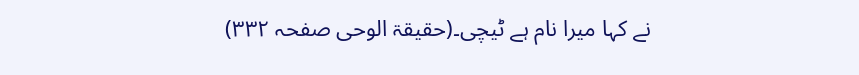نے کہا میرا نام ہے ٹیچی۔(حقیقۃ الوحی صفحہ ۳۳۲)